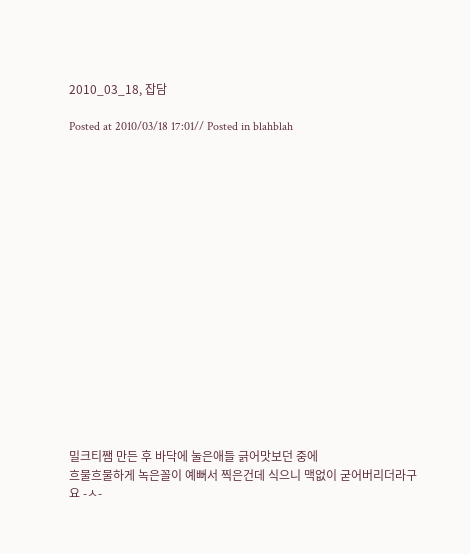2010_03_18, 잡담

Posted at 2010/03/18 17:01// Posted in blahblah

















밀크티쨈 만든 후 바닥에 눌은애들 긁어맛보던 중에
흐물흐물하게 녹은꼴이 예뻐서 찍은건데 식으니 맥없이 굳어버리더라구요 -ㅅ-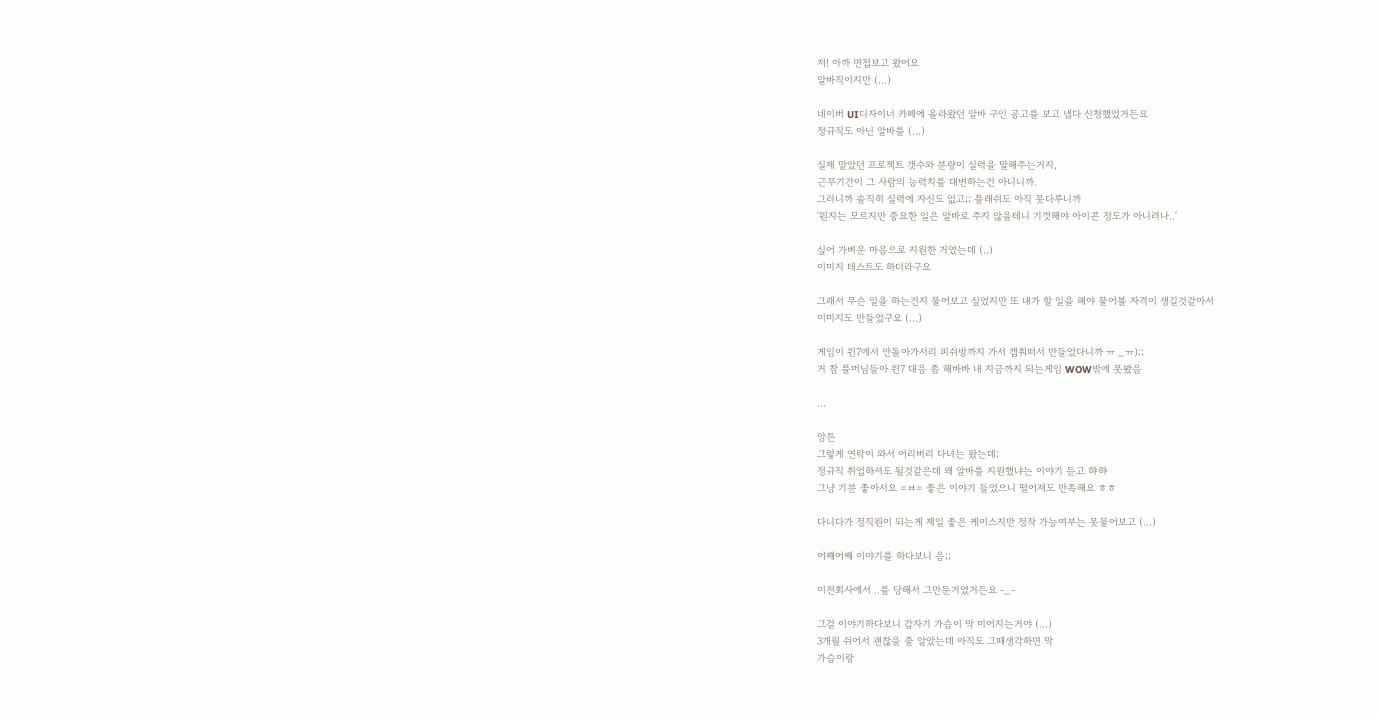저! 아까 면접보고 왔어요
알바직이지만 (...)

네이버 UI디자이너 카페에 올라왔던 알바 구인 공고를 보고 냅다 신청했었거든요
정규직도 아닌 알바를 (...)

실제 맡았던 프로젝트 갯수와 분량이 실력을 말해주는거지,
근무기간이 그 사람의 능력치를 대변하는건 아니니까.
그러니까 솔직히 실력에 자신도 없고;; 플래쉬도 아직 못다루니까
'뭔지는 모르지만 중요한 일은 알바로 주지 않을테니 기껏해야 아이콘 정도가 아니려나..'

싶어 가벼운 마음으로 지원한 거였는데 (..)
이미지 테스트도 하더라구요

그래서 무슨 일을 하는건지 물어보고 싶었지만 또 내가 할 일을 해야 물어볼 자격이 생길것같아서
이미지도 만들었구요 (...)

게임이 윈7에서 안돌아가서리 피쉬방까지 가서 캡춰떠서 만들었다니까 ㅠ _ㅠ);;
거 참 플머님들아 윈7 대응 좀 해바바 내 지금까지 되는게임 WOW밖에 못봤음

...

암튼
그렇게 연락이 와서 어리버리 다녀는 왔는데;
정규직 취업하셔도 될것같은데 왜 알바를 지원했냐는 이야기 듣고 햐햐
그냥 기분 좋아서요 =ㅂ= 좋은 이야기 들었으니 떨어져도 만족해요 ㅎㅎ

다니다가 정직원이 되는게 제일 좋은 케이스지만 정작 가능여부는 못물어보고 (...)

어째어째 이야기를 하다보니 음;;

이전회사에서 ..를 당해서 그만둔거였거든요 -_-

그걸 이야기하다보니 갑자기 가슴이 막 미어지는거야 (...)
3개월 쉬어서 괜찮을 줄 알았는데 아직도 그때생각하면 막
가슴이랑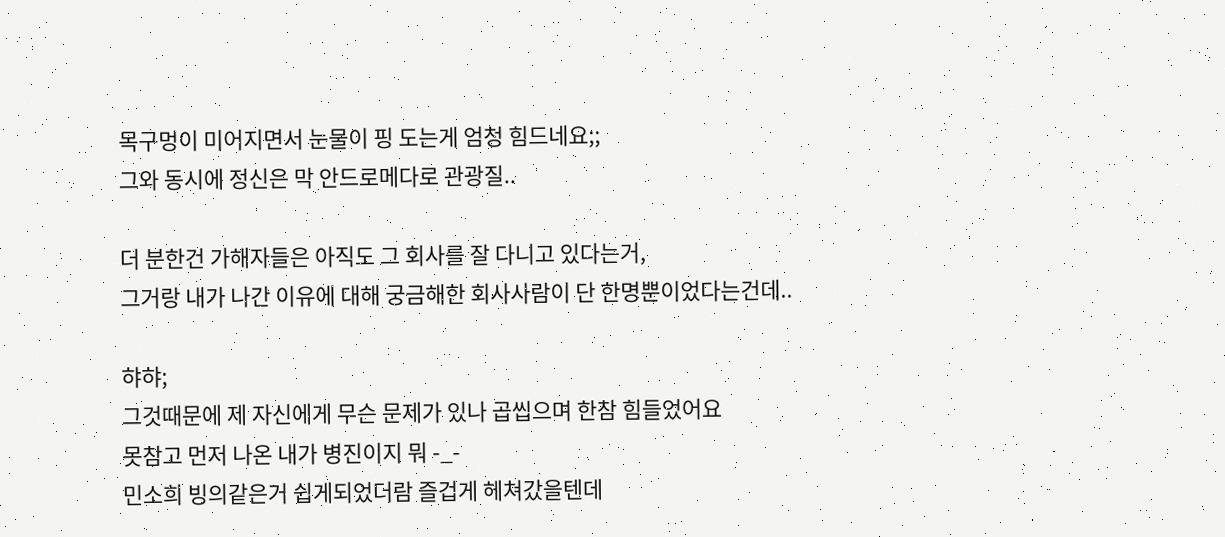목구멍이 미어지면서 눈물이 핑 도는게 엄청 힘드네요;;
그와 동시에 정신은 막 안드로메다로 관광질..

더 분한건 가해자들은 아직도 그 회사를 잘 다니고 있다는거,
그거랑 내가 나간 이유에 대해 궁금해한 회사사람이 단 한명뿐이었다는건데..

햐햐;
그것때문에 제 자신에게 무슨 문제가 있나 곱씹으며 한참 힘들었어요
못참고 먼저 나온 내가 병진이지 뭐 -_-
민소희 빙의같은거 쉽게되었더람 즐겁게 헤쳐갔을텐데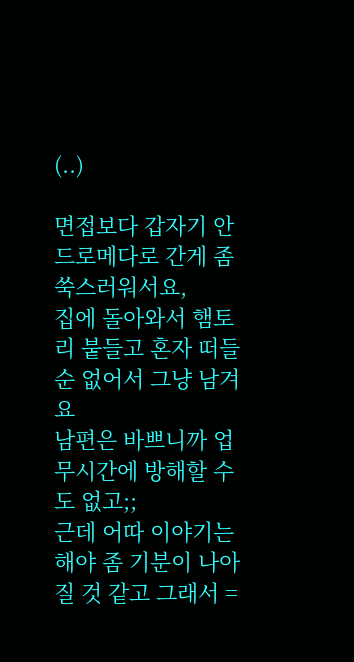(..)

면접보다 갑자기 안드로메다로 간게 좀 쑥스러워서요,
집에 돌아와서 햄토리 붙들고 혼자 떠들순 없어서 그냥 남겨요
남편은 바쁘니까 업무시간에 방해할 수도 없고;;
근데 어따 이야기는 해야 좀 기분이 나아질 것 같고 그래서 =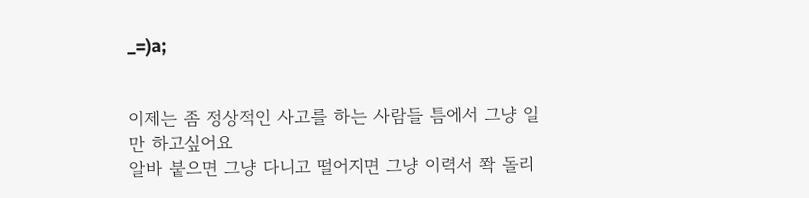_=)a;


이제는 좀 정상적인 사고를 하는 사람들 틈에서 그냥 일만 하고싶어요
알바 붙으면 그냥 다니고 떨어지면 그냥 이력서 쫙 돌리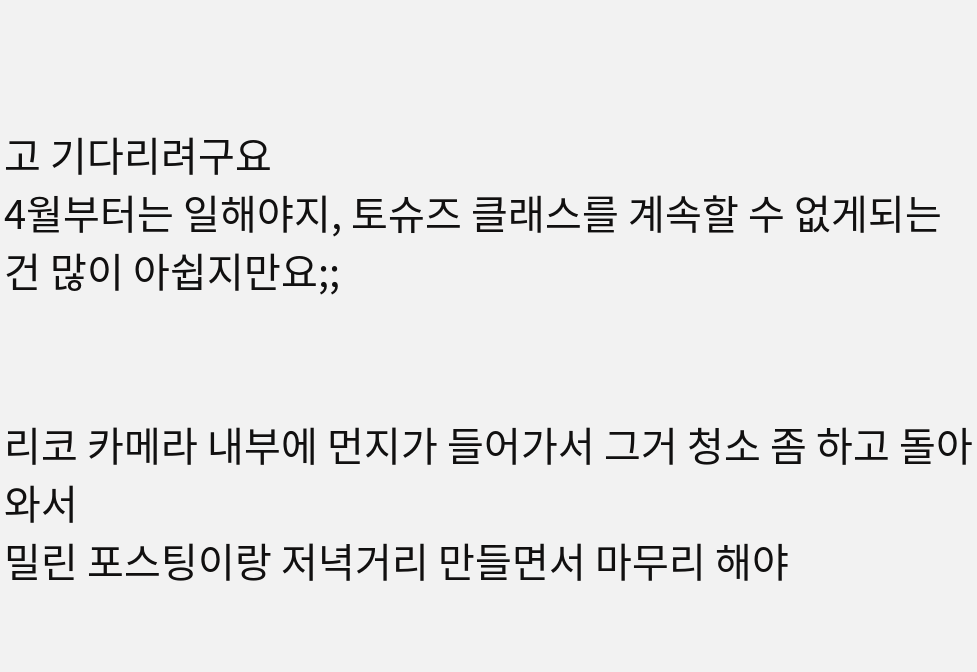고 기다리려구요
4월부터는 일해야지, 토슈즈 클래스를 계속할 수 없게되는건 많이 아쉽지만요;;


리코 카메라 내부에 먼지가 들어가서 그거 청소 좀 하고 돌아와서
밀린 포스팅이랑 저녁거리 만들면서 마무리 해야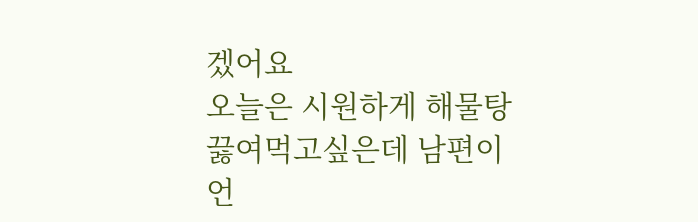겠어요
오늘은 시원하게 해물탕 끓여먹고싶은데 남편이 언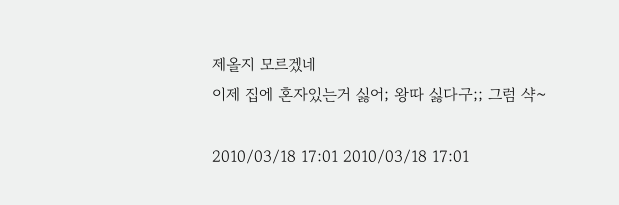제올지 모르겠네
이제 집에 혼자있는거 싫어; 왕따 싫다구;; 그럼 샥~

2010/03/18 17:01 2010/03/18 17:01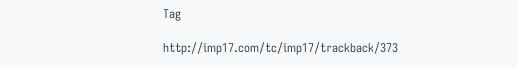Tag

http://imp17.com/tc/imp17/trackback/373